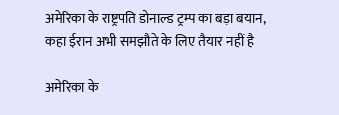अमेरिका के राष्ट्रपति डोनाल्ड ट्रम्प का बड़ा बयान, कहा ईरान अभी समझौते के लिए तैयार नहीं है

अमेरिका के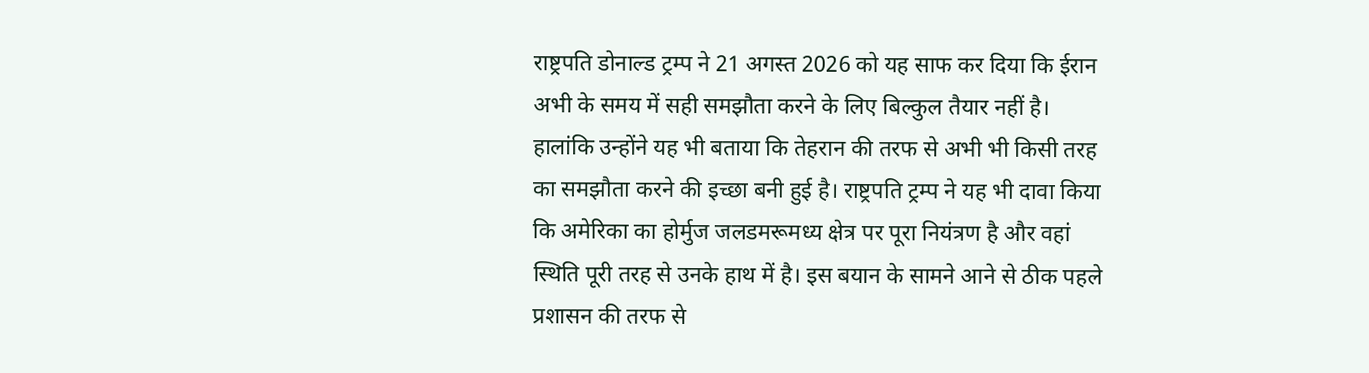राष्ट्रपति डोनाल्ड ट्रम्प ने 21 अगस्त 2026 को यह साफ कर दिया कि ईरान अभी के समय में सही समझौता करने के लिए बिल्कुल तैयार नहीं है। हालांकि उन्होंने यह भी बताया कि तेहरान की तरफ से अभी भी किसी तरह का समझौता करने की इच्छा बनी हुई है। राष्ट्रपति ट्रम्प ने यह भी दावा किया कि अमेरिका का होर्मुज जलडमरूमध्य क्षेत्र पर पूरा नियंत्रण है और वहां स्थिति पूरी तरह से उनके हाथ में है। इस बयान के सामने आने से ठीक पहले प्रशासन की तरफ से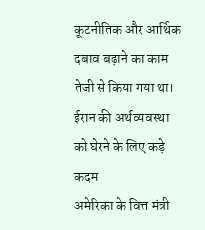कूटनीतिक और आर्थिक दबाव बढ़ाने का काम तेजी से किया गया था।
ईरान की अर्थव्यवस्था को घेरने के लिए कड़े कदम
अमेरिका के वित्त मंत्री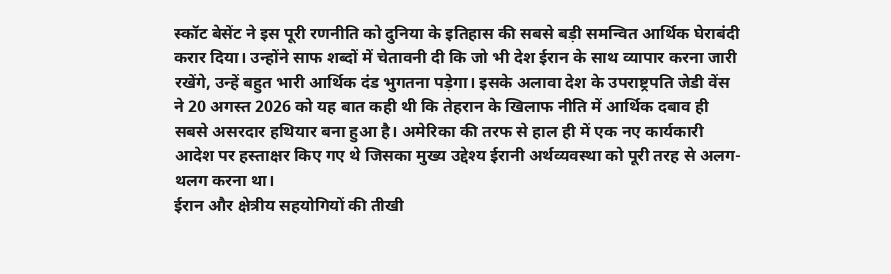स्कॉट बेसेंट ने इस पूरी रणनीति को दुनिया के इतिहास की सबसे बड़ी समन्वित आर्थिक घेराबंदी करार दिया। उन्होंने साफ शब्दों में चेतावनी दी कि जो भी देश ईरान के साथ व्यापार करना जारी रखेंगे, उन्हें बहुत भारी आर्थिक दंड भुगतना पड़ेगा। इसके अलावा देश के उपराष्ट्रपति जेडी वेंस ने 20 अगस्त 2026 को यह बात कही थी कि तेहरान के खिलाफ नीति में आर्थिक दबाव ही सबसे असरदार हथियार बना हुआ है। अमेरिका की तरफ से हाल ही में एक नए कार्यकारी आदेश पर हस्ताक्षर किए गए थे जिसका मुख्य उद्देश्य ईरानी अर्थव्यवस्था को पूरी तरह से अलग-थलग करना था।
ईरान और क्षेत्रीय सहयोगियों की तीखी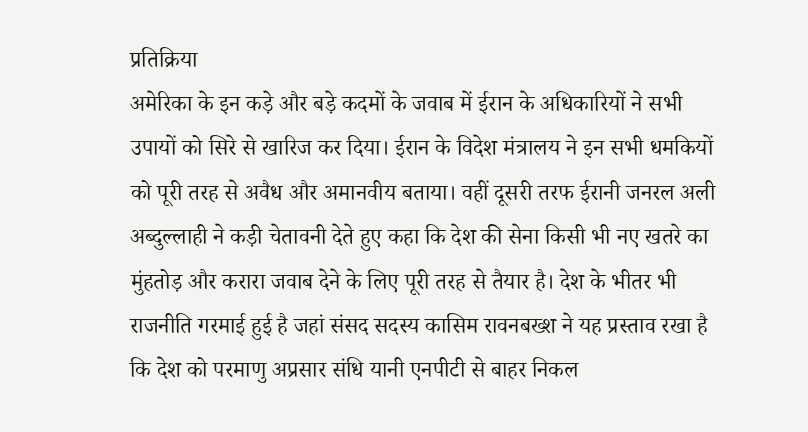प्रतिक्रिया
अमेरिका के इन कड़े और बड़े कदमों के जवाब में ईरान के अधिकारियों ने सभी उपायों को सिरे से खारिज कर दिया। ईरान के विदेश मंत्रालय ने इन सभी धमकियों को पूरी तरह से अवैध और अमानवीय बताया। वहीं दूसरी तरफ ईरानी जनरल अली अब्दुल्लाही ने कड़ी चेतावनी देते हुए कहा कि देश की सेना किसी भी नए खतरे का मुंहतोड़ और करारा जवाब देने के लिए पूरी तरह से तैयार है। देश के भीतर भी राजनीति गरमाई हुई है जहां संसद सदस्य कासिम रावनबख्श ने यह प्रस्ताव रखा है कि देश को परमाणु अप्रसार संधि यानी एनपीटी से बाहर निकल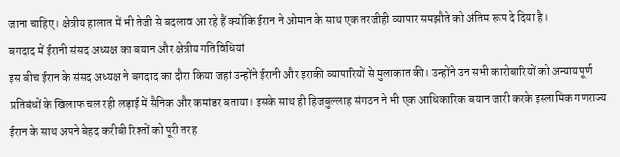जाना चाहिए। क्षेत्रीय हालात में भी तेजी से बदलाव आ रहे हैं क्योंकि ईरान ने ओमान के साथ एक तरजीही व्यापार समझौते को अंतिम रूप दे दिया है।
बगदाद में ईरानी संसद अध्यक्ष का बयान और क्षेत्रीय गतिविधियां
इस बीच ईरान के संसद अध्यक्ष ने बगदाद का दौरा किया जहां उन्होंने ईरानी और इराकी व्यापारियों से मुलाकात की। उन्होंने उन सभी कारोबारियों को अन्यायपूर्ण प्रतिबंधों के खिलाफ चल रही लड़ाई में सैनिक और कमांडर बताया। इसके साथ ही हिजबुल्लाह संगठन ने भी एक आधिकारिक बयान जारी करके इस्लामिक गणराज्य ईरान के साथ अपने बेहद करीबी रिश्तों को पूरी तरह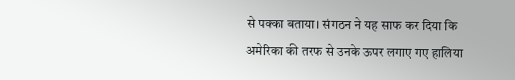से पक्का बताया। संगठन ने यह साफ कर दिया कि अमेरिका की तरफ से उनके ऊपर लगाए गए हालिया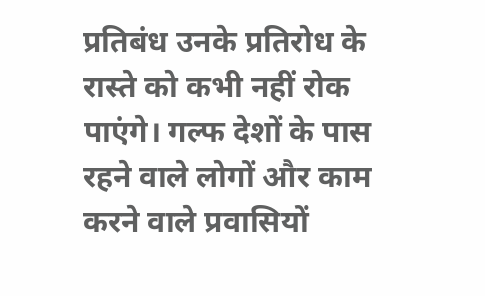प्रतिबंध उनके प्रतिरोध के रास्ते को कभी नहीं रोक पाएंगे। गल्फ देशों के पास रहने वाले लोगों और काम करने वाले प्रवासियों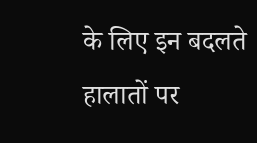के लिए इन बदलते हालातों पर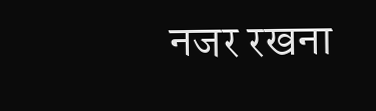नजर रखना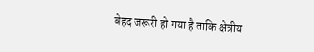बेहद जरूरी हो गया है ताकि क्षेत्रीय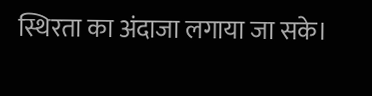स्थिरता का अंदाजा लगाया जा सके।